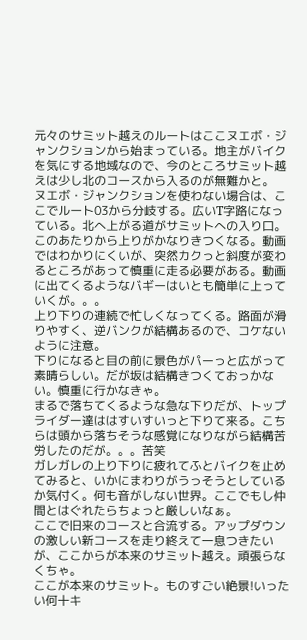元々のサミット越えのルートはここヌエボ・ジャンクションから始まっている。地主がバイクを気にする地域なので、今のところサミット越えは少し北のコースから入るのが無難かと。
ヌエボ・ジャンクションを使わない場合は、ここでルート03から分岐する。広いT字路になっている。北へ上がる道がサミットへの入り口。
このあたりから上りがかなりきつくなる。動画ではわかりにくいが、突然カクっと斜度が変わるところがあって慎重に走る必要がある。動画に出てくるようなバギーはいとも簡単に上っていくが。。。
上り下りの連続で忙しくなってくる。路面が滑りやすく、逆バンクが結構あるので、コケないように注意。
下りになると目の前に景色がパーっと広がって素晴らしい。だが坂は結構きつくておっかない。慎重に行かなきゃ。
まるで落ちてくるような急な下りだが、トップライダー達ははすいすいっと下りて来る。こちらは頭から落ちそうな感覚になりながら結構苦労したのだが。。。苦笑
ガレガレの上り下りに疲れてふとバイクを止めてみると、いかにまわりがうっそうとしているか気付く。何も音がしない世界。ここでもし仲間とはぐれたらちょっと厳しいなぁ。
ここで旧来のコースと合流する。アップダウンの激しい新コースを走り終えて一息つきたいが、ここからが本来のサミット越え。頑張らなくちゃ。
ここが本来のサミット。ものすごい絶景!いったい何十キ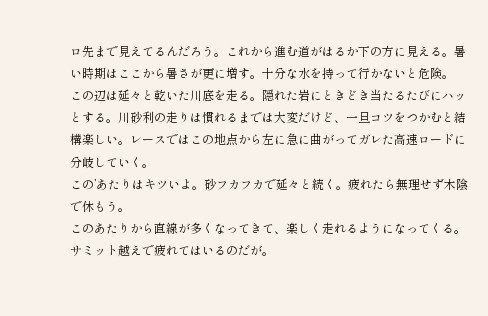ロ先まで見えてるんだろう。これから進む道がはるか下の方に見える。暑い時期はここから暑さが更に増す。十分な水を持って行かないと危険。
この辺は延々と乾いた川底を走る。隠れた岩にときどき当たるたびにハッとする。川砂利の走りは慣れるまでは大変だけど、一旦コツをつかむと結構楽しい。レースではこの地点から左に急に曲がってガレた高速ロードに分岐していく。
この’あたりはキツいよ。砂フカフカで延々と続く。疲れたら無理せず木陰で休もう。
このあたりから直線が多くなってきて、楽しく走れるようになってくる。サミット越えで疲れてはいるのだが。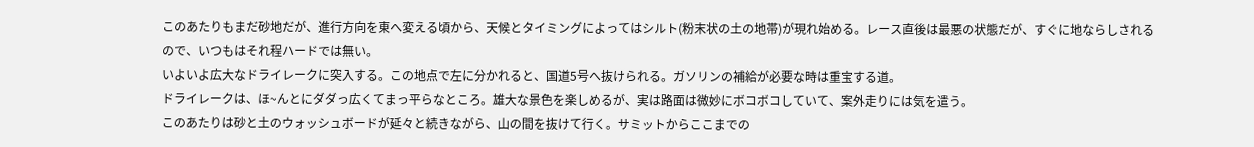このあたりもまだ砂地だが、進行方向を東へ変える頃から、天候とタイミングによってはシルト(粉末状の土の地帯)が現れ始める。レース直後は最悪の状態だが、すぐに地ならしされるので、いつもはそれ程ハードでは無い。
いよいよ広大なドライレークに突入する。この地点で左に分かれると、国道5号へ抜けられる。ガソリンの補給が必要な時は重宝する道。
ドライレークは、ほ~んとにダダっ広くてまっ平らなところ。雄大な景色を楽しめるが、実は路面は微妙にボコボコしていて、案外走りには気を遣う。
このあたりは砂と土のウォッシュボードが延々と続きながら、山の間を抜けて行く。サミットからここまでの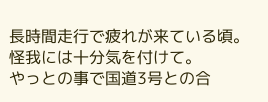長時間走行で疲れが来ている頃。怪我には十分気を付けて。
やっとの事で国道3号との合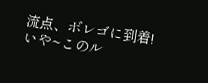流点、ボレゴに到着!いや~このル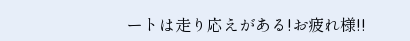ートは走り応えがある!お疲れ様!!